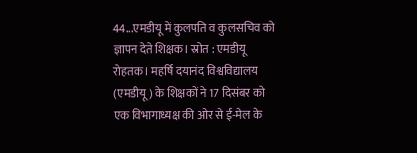44...एमडीयू में कुलपति व कुलसचिव को ज्ञापन देते शिक्षक। स्रोत : एमडीयू
रोहतक। महर्षि दयानंद विश्वविद्यालय (एमडीयू) के शिक्षकों ने 17 दिसंबर को एक विभागाध्यक्ष की ओर से ई-मेल के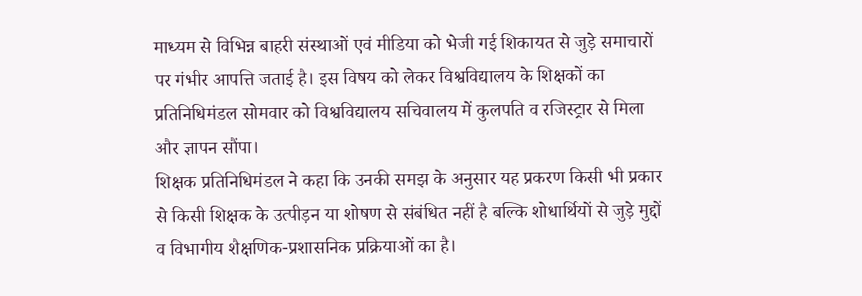माध्यम से विभिन्न बाहरी संस्थाओं एवं मीडिया को भेजी गई शिकायत से जुड़े समाचारों पर गंभीर आपत्ति जताई है। इस विषय को लेकर विश्वविद्यालय के शिक्षकों का प्रतिनिधिमंडल सोमवार को विश्वविद्यालय सचिवालय में कुलपति व रजिस्ट्रार से मिला और ज्ञापन सौंपा।
शिक्षक प्रतिनिधिमंडल ने कहा कि उनकी समझ के अनुसार यह प्रकरण किसी भी प्रकार से किसी शिक्षक के उत्पीड़न या शोषण से संबंधित नहीं है बल्कि शोधार्थियों से जुड़े मुद्दों व विभागीय शैक्षणिक-प्रशासनिक प्रक्रियाओं का है।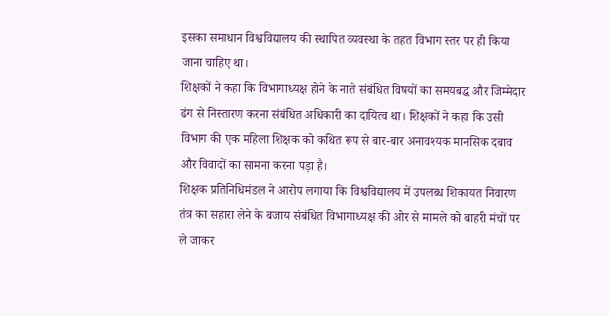इसका समाधान विश्वविद्यालय की स्थापित व्यवस्था के तहत विभाग स्तर पर ही किया जाना चाहिए था।
शिक्षकों ने कहा कि विभागाध्यक्ष होने के नाते संबंधित विषयों का समयबद्ध और जिम्मेदार ढंग से निस्तारण करना संबंधित अधिकारी का दायित्व था। शिक्षकों ने कहा कि उसी विभाग की एक महिला शिक्षक को कथित रूप से बार-बार अनावश्यक मानसिक दबाव और विवादों का सामना करना पड़ा है।
शिक्षक प्रतिनिधिमंडल ने आरोप लगाया कि विश्वविद्यालय में उपलब्ध शिकायत निवारण तंत्र का सहारा लेने के बजाय संबंधित विभागाध्यक्ष की ओर से मामले को बाहरी मंचों पर ले जाकर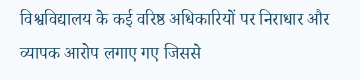विश्वविद्यालय के कई वरिष्ठ अधिकारियों पर निराधार और व्यापक आरोप लगाए गए जिससे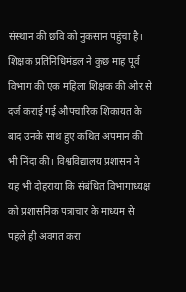संस्थान की छवि को नुकसान पहुंचा है।
शिक्षक प्रतिनिधिमंडल ने कुछ माह पूर्व विभाग की एक महिला शिक्षक की ओर से दर्ज कराई गई औपचारिक शिकायत के बाद उनके साथ हुए कथित अपमान की भी निंदा की। विश्वविद्यालय प्रशासन ने यह भी दोहराया कि संबंधित विभागाध्यक्ष को प्रशासनिक पत्राचार के माध्यम से पहले ही अवगत करा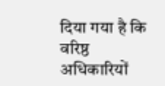दिया गया है कि वरिष्ठ अधिकारियों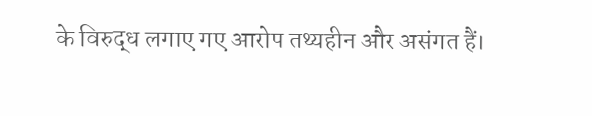के विरुद्ध लगाए गए आरोप तथ्यहीन और असंगत हैं।